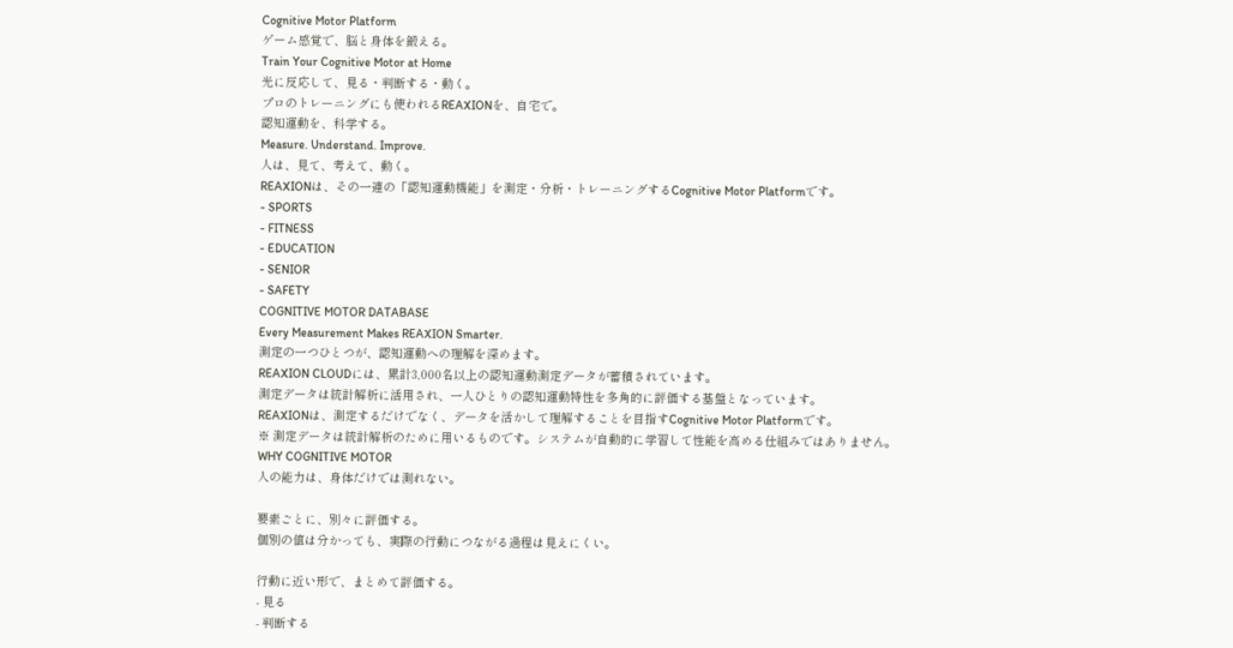Cognitive Motor Platform
ゲーム感覚で、脳と身体を鍛える。
Train Your Cognitive Motor at Home
光に反応して、見る・判断する・動く。
プロのトレーニングにも使われるREAXIONを、自宅で。
認知運動を、科学する。
Measure. Understand. Improve.
人は、見て、考えて、動く。
REAXIONは、その一連の「認知運動機能」を測定・分析・トレーニングするCognitive Motor Platformです。
- SPORTS
- FITNESS
- EDUCATION
- SENIOR
- SAFETY
COGNITIVE MOTOR DATABASE
Every Measurement Makes REAXION Smarter.
測定の一つひとつが、認知運動への理解を深めます。
REAXION CLOUDには、累計3,000名以上の認知運動測定データが蓄積されています。
測定データは統計解析に活用され、一人ひとりの認知運動特性を多角的に評価する基盤となっています。
REAXIONは、測定するだけでなく、データを活かして理解することを目指すCognitive Motor Platformです。
※ 測定データは統計解析のために用いるものです。システムが自動的に学習して性能を高める仕組みではありません。
WHY COGNITIVE MOTOR
人の能力は、身体だけでは測れない。

要素ごとに、別々に評価する。
個別の値は分かっても、実際の行動につながる過程は見えにくい。

行動に近い形で、まとめて評価する。
- 見る
- 判断する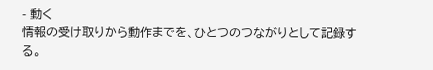- 動く
情報の受け取りから動作までを、ひとつのつながりとして記録する。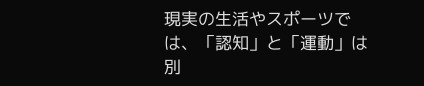現実の生活やスポーツでは、「認知」と「運動」は別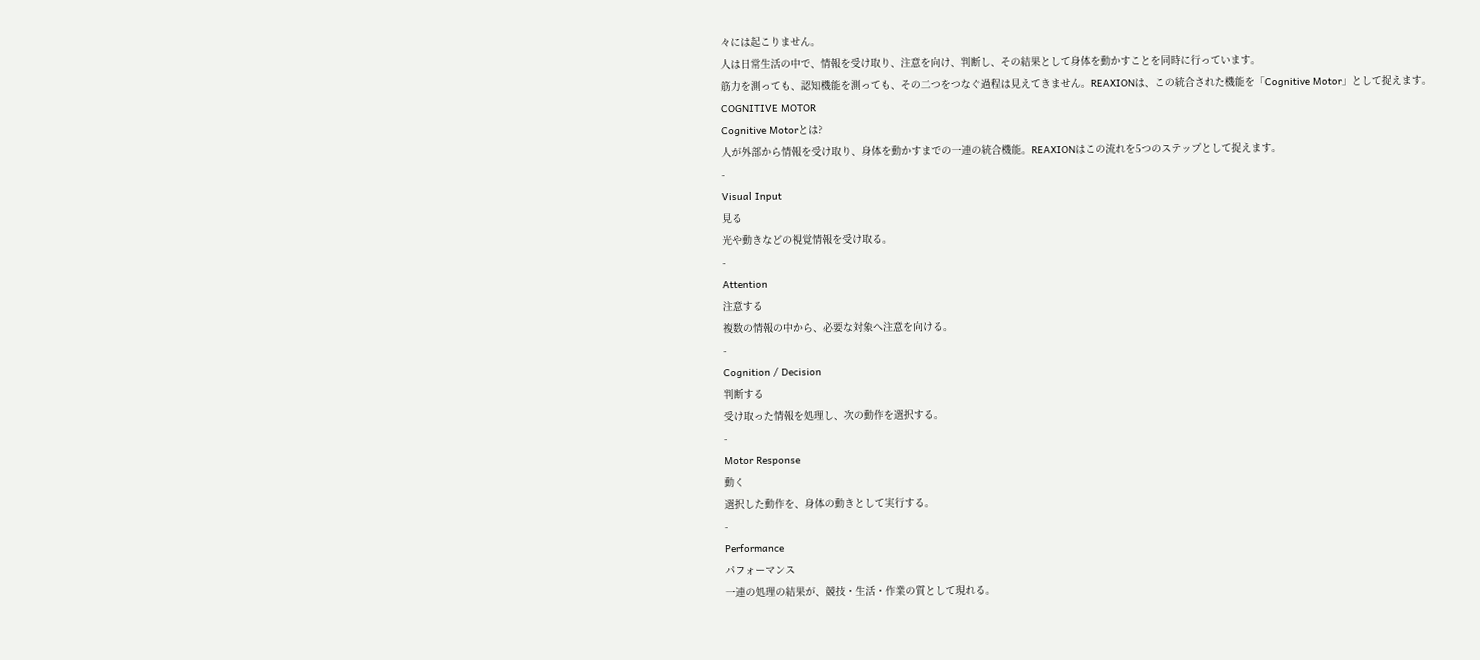々には起こりません。
人は日常生活の中で、情報を受け取り、注意を向け、判断し、その結果として身体を動かすことを同時に行っています。
筋力を測っても、認知機能を測っても、その二つをつなぐ過程は見えてきません。REAXIONは、この統合された機能を「Cognitive Motor」として捉えます。
COGNITIVE MOTOR
Cognitive Motorとは?
人が外部から情報を受け取り、身体を動かすまでの一連の統合機能。REAXIONはこの流れを5つのステップとして捉えます。
-
Visual Input
見る
光や動きなどの視覚情報を受け取る。
-
Attention
注意する
複数の情報の中から、必要な対象へ注意を向ける。
-
Cognition / Decision
判断する
受け取った情報を処理し、次の動作を選択する。
-
Motor Response
動く
選択した動作を、身体の動きとして実行する。
-
Performance
パフォーマンス
一連の処理の結果が、競技・生活・作業の質として現れる。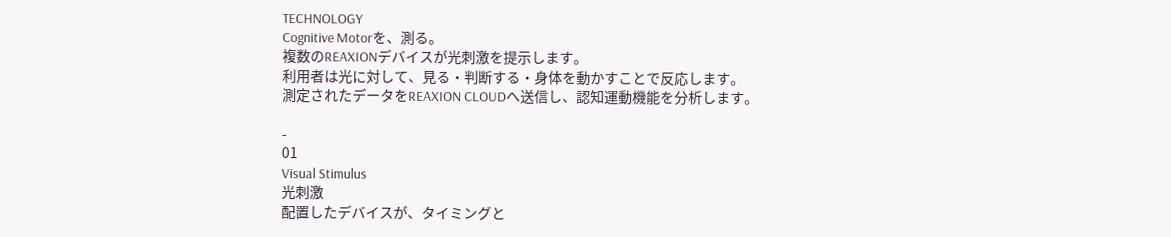TECHNOLOGY
Cognitive Motorを、測る。
複数のREAXIONデバイスが光刺激を提示します。
利用者は光に対して、見る・判断する・身体を動かすことで反応します。
測定されたデータをREAXION CLOUDへ送信し、認知運動機能を分析します。

-
01
Visual Stimulus
光刺激
配置したデバイスが、タイミングと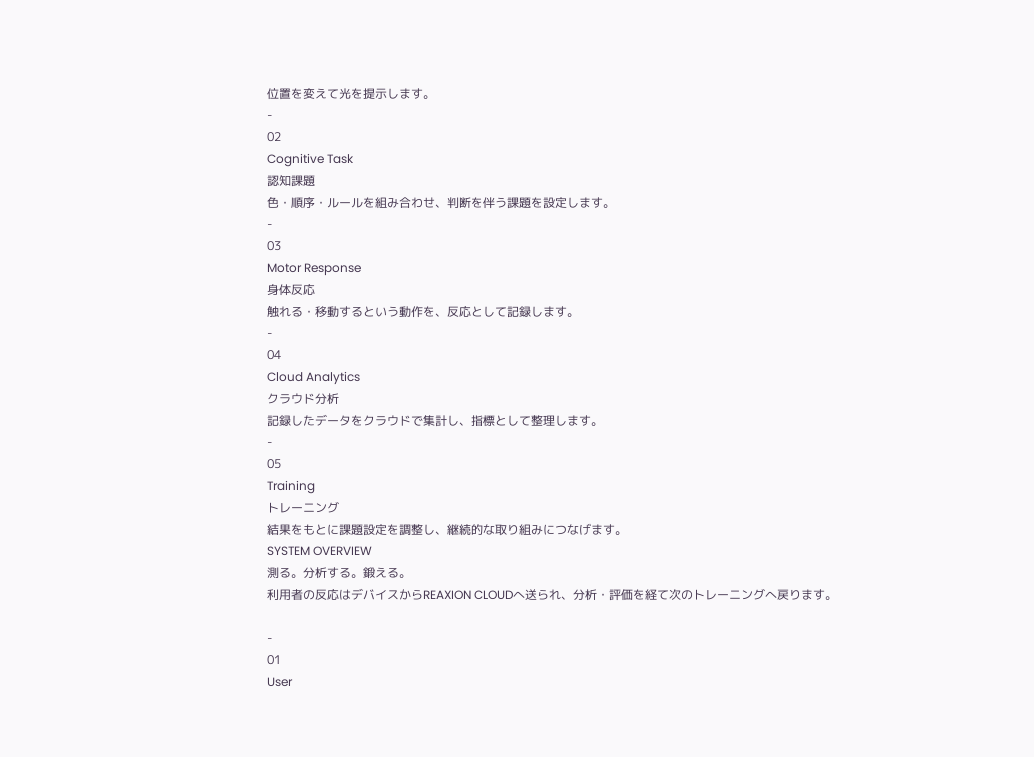位置を変えて光を提示します。
-
02
Cognitive Task
認知課題
色・順序・ルールを組み合わせ、判断を伴う課題を設定します。
-
03
Motor Response
身体反応
触れる・移動するという動作を、反応として記録します。
-
04
Cloud Analytics
クラウド分析
記録したデータをクラウドで集計し、指標として整理します。
-
05
Training
トレーニング
結果をもとに課題設定を調整し、継続的な取り組みにつなげます。
SYSTEM OVERVIEW
測る。分析する。鍛える。
利用者の反応はデバイスからREAXION CLOUDへ送られ、分析・評価を経て次のトレーニングへ戻ります。

-
01
User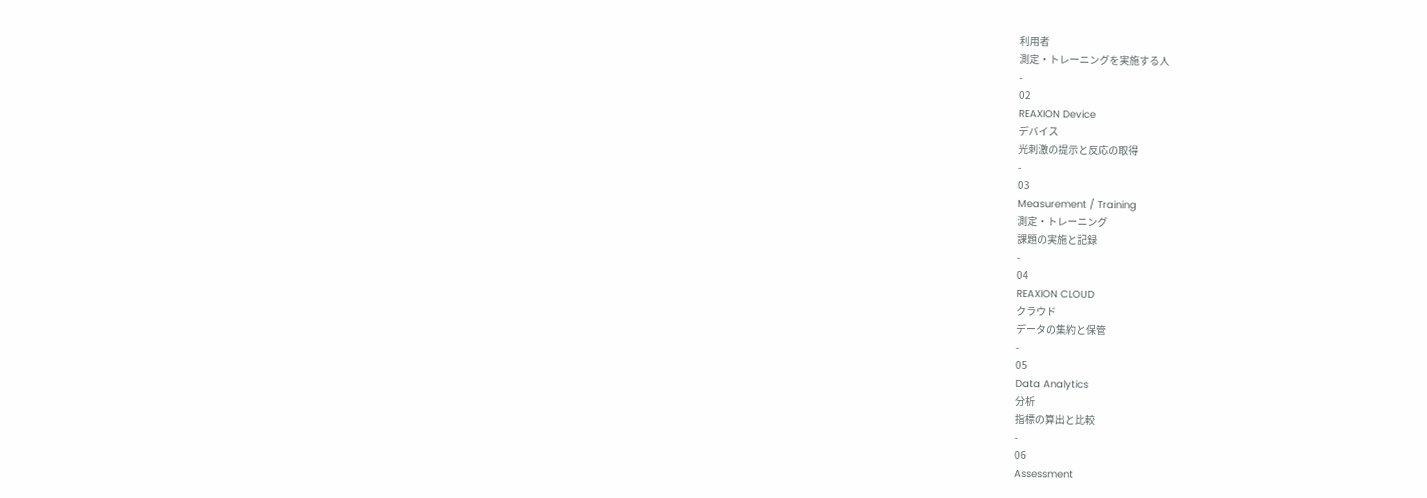利用者
測定・トレーニングを実施する人
-
02
REAXION Device
デバイス
光刺激の提示と反応の取得
-
03
Measurement / Training
測定・トレーニング
課題の実施と記録
-
04
REAXION CLOUD
クラウド
データの集約と保管
-
05
Data Analytics
分析
指標の算出と比較
-
06
Assessment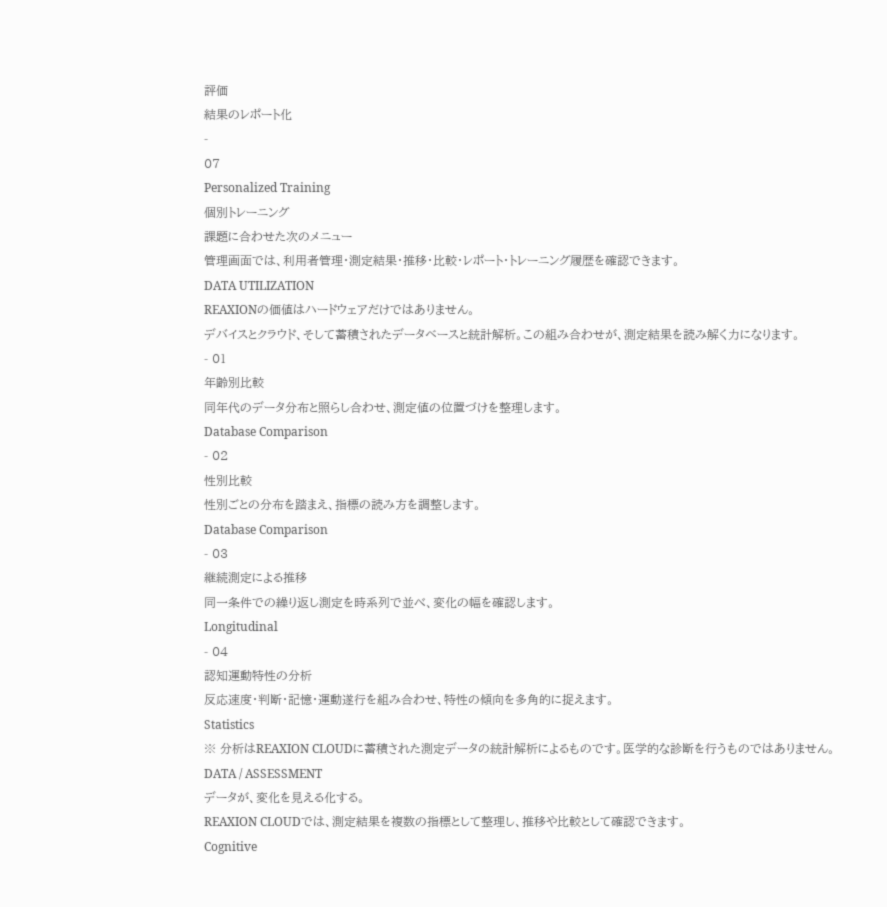評価
結果のレポート化
-
07
Personalized Training
個別トレーニング
課題に合わせた次のメニュー
管理画面では、利用者管理・測定結果・推移・比較・レポート・トレーニング履歴を確認できます。
DATA UTILIZATION
REAXIONの価値はハードウェアだけではありません。
デバイスとクラウド、そして蓄積されたデータベースと統計解析。この組み合わせが、測定結果を読み解く力になります。
- 01
年齢別比較
同年代のデータ分布と照らし合わせ、測定値の位置づけを整理します。
Database Comparison
- 02
性別比較
性別ごとの分布を踏まえ、指標の読み方を調整します。
Database Comparison
- 03
継続測定による推移
同一条件での繰り返し測定を時系列で並べ、変化の幅を確認します。
Longitudinal
- 04
認知運動特性の分析
反応速度・判断・記憶・運動遂行を組み合わせ、特性の傾向を多角的に捉えます。
Statistics
※ 分析はREAXION CLOUDに蓄積された測定データの統計解析によるものです。医学的な診断を行うものではありません。
DATA / ASSESSMENT
データが、変化を見える化する。
REAXION CLOUDでは、測定結果を複数の指標として整理し、推移や比較として確認できます。
Cognitive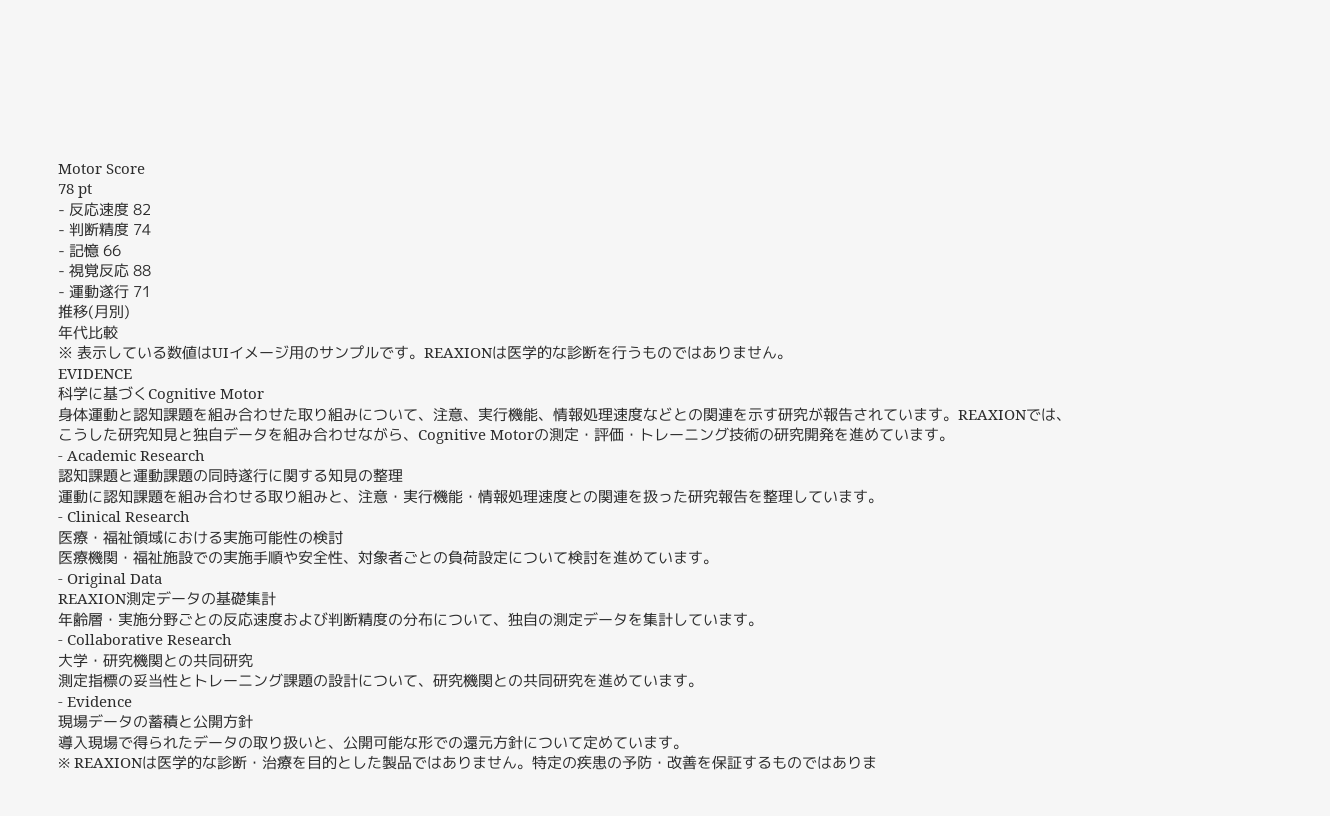Motor Score
78 pt
- 反応速度 82
- 判断精度 74
- 記憶 66
- 視覚反応 88
- 運動遂行 71
推移(月別)
年代比較
※ 表示している数値はUIイメージ用のサンプルです。REAXIONは医学的な診断を行うものではありません。
EVIDENCE
科学に基づくCognitive Motor
身体運動と認知課題を組み合わせた取り組みについて、注意、実行機能、情報処理速度などとの関連を示す研究が報告されています。REAXIONでは、こうした研究知見と独自データを組み合わせながら、Cognitive Motorの測定・評価・トレーニング技術の研究開発を進めています。
- Academic Research
認知課題と運動課題の同時遂行に関する知見の整理
運動に認知課題を組み合わせる取り組みと、注意・実行機能・情報処理速度との関連を扱った研究報告を整理しています。
- Clinical Research
医療・福祉領域における実施可能性の検討
医療機関・福祉施設での実施手順や安全性、対象者ごとの負荷設定について検討を進めています。
- Original Data
REAXION測定データの基礎集計
年齢層・実施分野ごとの反応速度および判断精度の分布について、独自の測定データを集計しています。
- Collaborative Research
大学・研究機関との共同研究
測定指標の妥当性とトレーニング課題の設計について、研究機関との共同研究を進めています。
- Evidence
現場データの蓄積と公開方針
導入現場で得られたデータの取り扱いと、公開可能な形での還元方針について定めています。
※ REAXIONは医学的な診断・治療を目的とした製品ではありません。特定の疾患の予防・改善を保証するものではありま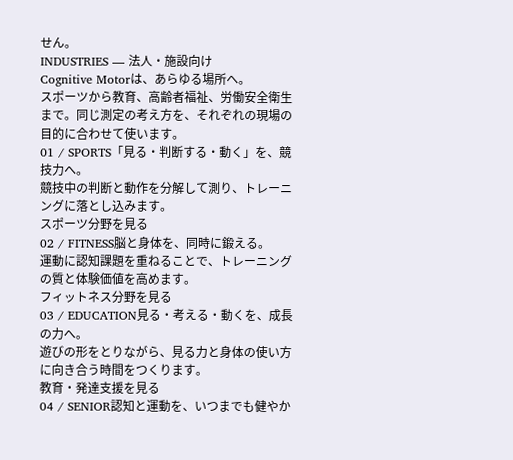せん。
INDUSTRIES — 法人・施設向け
Cognitive Motorは、あらゆる場所へ。
スポーツから教育、高齢者福祉、労働安全衛生まで。同じ測定の考え方を、それぞれの現場の目的に合わせて使います。
01 / SPORTS「見る・判断する・動く」を、競技力へ。
競技中の判断と動作を分解して測り、トレーニングに落とし込みます。
スポーツ分野を見る
02 / FITNESS脳と身体を、同時に鍛える。
運動に認知課題を重ねることで、トレーニングの質と体験価値を高めます。
フィットネス分野を見る
03 / EDUCATION見る・考える・動くを、成長の力へ。
遊びの形をとりながら、見る力と身体の使い方に向き合う時間をつくります。
教育・発達支援を見る
04 / SENIOR認知と運動を、いつまでも健やか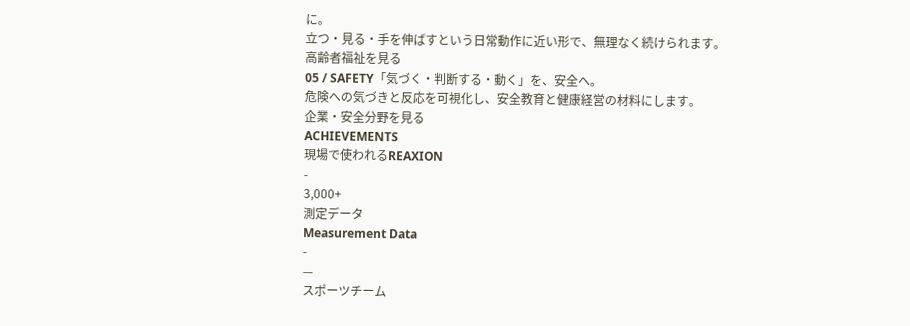に。
立つ・見る・手を伸ばすという日常動作に近い形で、無理なく続けられます。
高齢者福祉を見る
05 / SAFETY「気づく・判断する・動く」を、安全へ。
危険への気づきと反応を可視化し、安全教育と健康経営の材料にします。
企業・安全分野を見る
ACHIEVEMENTS
現場で使われるREAXION
-
3,000+
測定データ
Measurement Data
-
—
スポーツチーム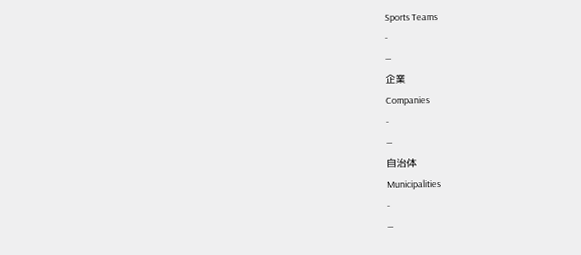Sports Teams
-
—
企業
Companies
-
—
自治体
Municipalities
-
—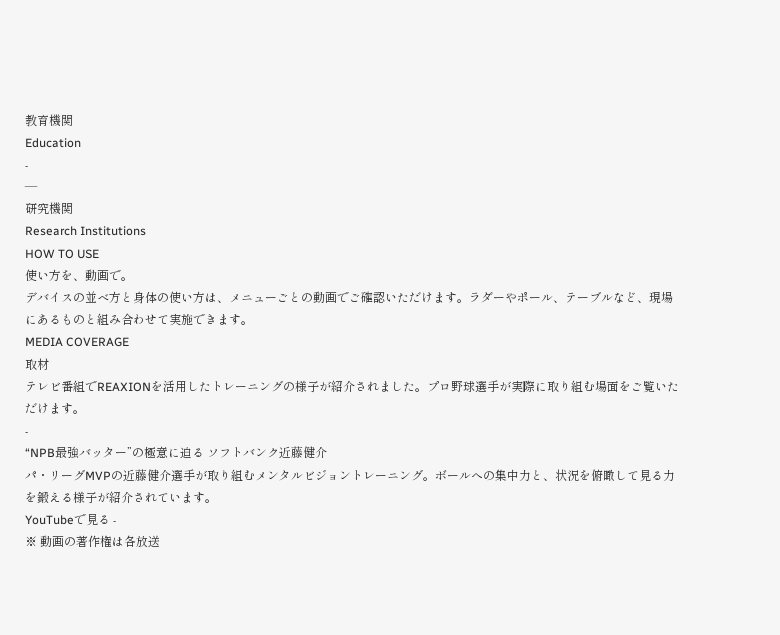教育機関
Education
-
—
研究機関
Research Institutions
HOW TO USE
使い方を、動画で。
デバイスの並べ方と身体の使い方は、メニューごとの動画でご確認いただけます。ラダーやポール、テーブルなど、現場にあるものと組み合わせて実施できます。
MEDIA COVERAGE
取材
テレビ番組でREAXIONを活用したトレーニングの様子が紹介されました。プロ野球選手が実際に取り組む場面をご覧いただけます。
-
“NPB最強バッター”の極意に迫る ソフトバンク近藤健介
パ・リーグMVPの近藤健介選手が取り組むメンタルビジョントレーニング。ボールへの集中力と、状況を俯瞰して見る力を鍛える様子が紹介されています。
YouTubeで見る -
※ 動画の著作権は各放送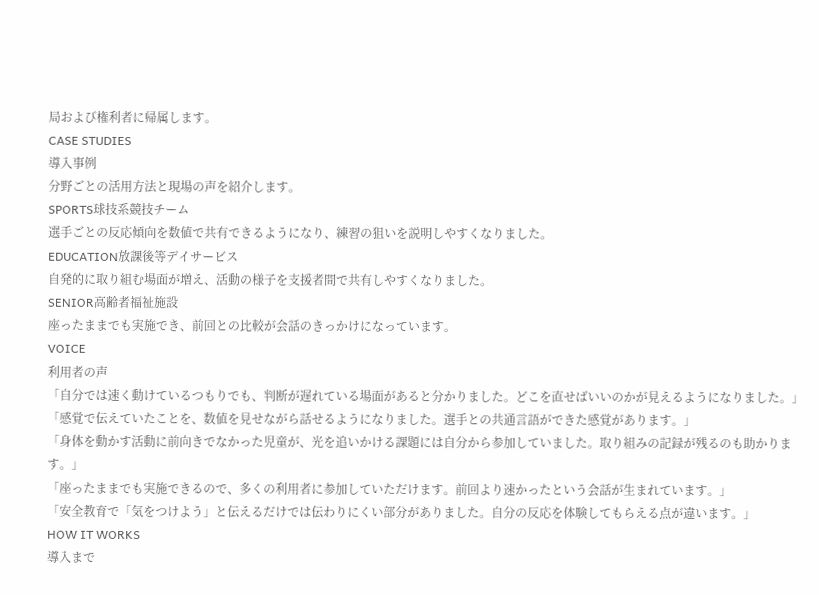局および権利者に帰属します。
CASE STUDIES
導入事例
分野ごとの活用方法と現場の声を紹介します。
SPORTS球技系競技チーム
選手ごとの反応傾向を数値で共有できるようになり、練習の狙いを説明しやすくなりました。
EDUCATION放課後等デイサービス
自発的に取り組む場面が増え、活動の様子を支援者間で共有しやすくなりました。
SENIOR高齢者福祉施設
座ったままでも実施でき、前回との比較が会話のきっかけになっています。
VOICE
利用者の声
「自分では速く動けているつもりでも、判断が遅れている場面があると分かりました。どこを直せばいいのかが見えるようになりました。」
「感覚で伝えていたことを、数値を見せながら話せるようになりました。選手との共通言語ができた感覚があります。」
「身体を動かす活動に前向きでなかった児童が、光を追いかける課題には自分から参加していました。取り組みの記録が残るのも助かります。」
「座ったままでも実施できるので、多くの利用者に参加していただけます。前回より速かったという会話が生まれています。」
「安全教育で「気をつけよう」と伝えるだけでは伝わりにくい部分がありました。自分の反応を体験してもらえる点が違います。」
HOW IT WORKS
導入まで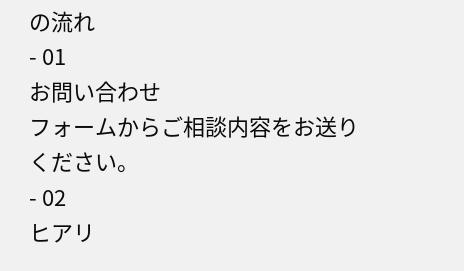の流れ
- 01
お問い合わせ
フォームからご相談内容をお送りください。
- 02
ヒアリ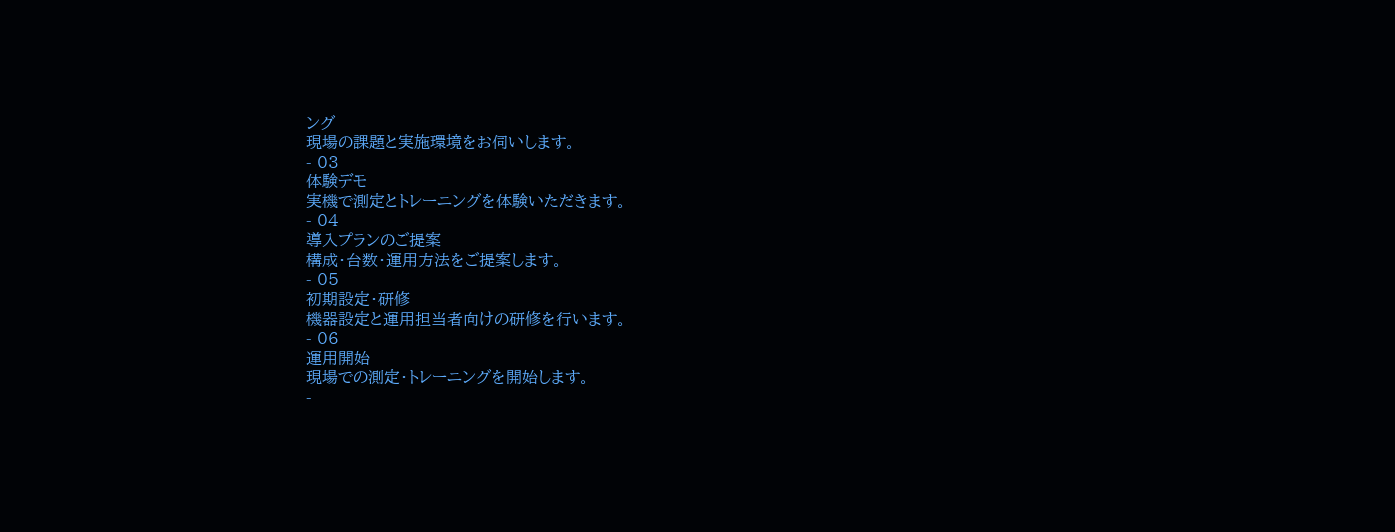ング
現場の課題と実施環境をお伺いします。
- 03
体験デモ
実機で測定とトレーニングを体験いただきます。
- 04
導入プランのご提案
構成・台数・運用方法をご提案します。
- 05
初期設定・研修
機器設定と運用担当者向けの研修を行います。
- 06
運用開始
現場での測定・トレーニングを開始します。
-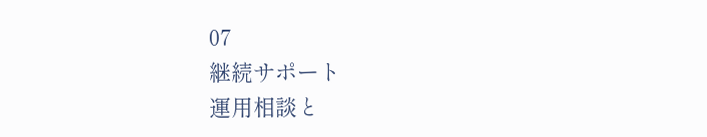07
継続サポート
運用相談と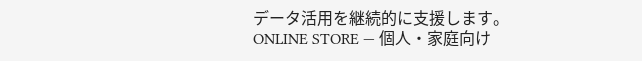データ活用を継続的に支援します。
ONLINE STORE — 個人・家庭向け